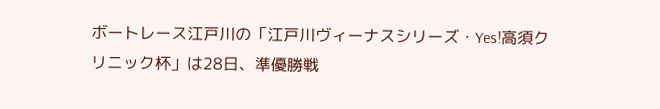ボートレース江戸川の「江戸川ヴィーナスシリーズ・Yes!高須クリニック杯」は28日、準優勝戦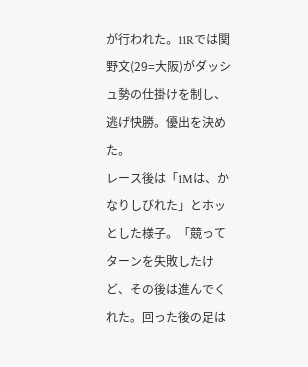が行われた。11Rでは関野文(29=大阪)がダッシュ勢の仕掛けを制し、逃げ快勝。優出を決めた。
レース後は「1Mは、かなりしびれた」とホッとした様子。「競ってターンを失敗したけど、その後は進んでくれた。回った後の足は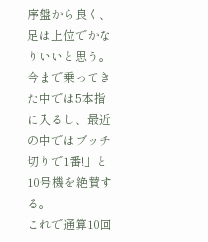序盤から良く、足は上位でかなりいいと思う。今まで乗ってきた中では5本指に入るし、最近の中ではブッチ切りで1番!」と10号機を絶賛する。
これで通算10回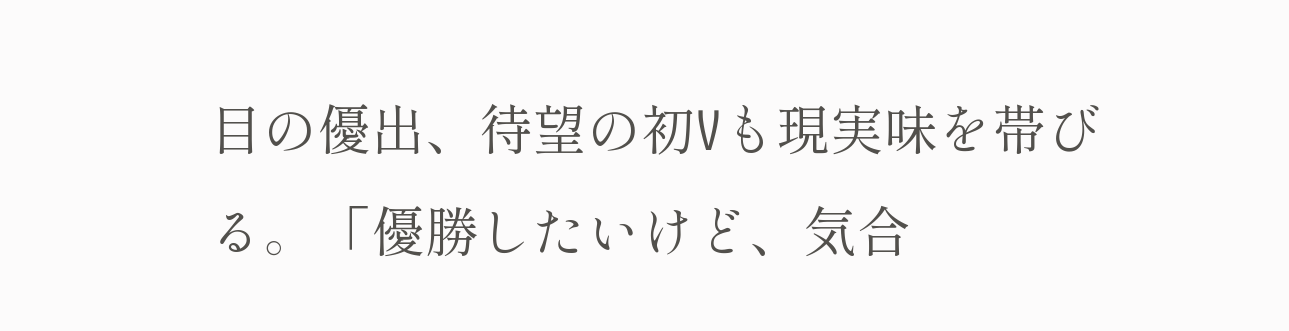目の優出、待望の初Vも現実味を帯びる。「優勝したいけど、気合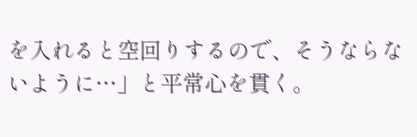を入れると空回りするので、そうならないように…」と平常心を貫く。